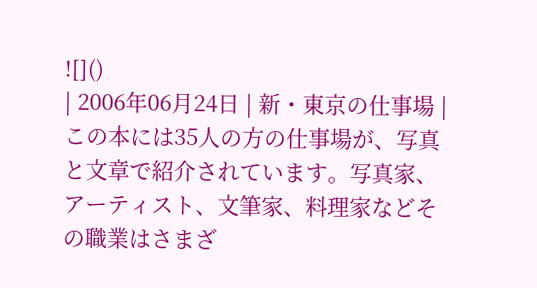![]()
| 2006年06月24日 | 新・東京の仕事場 |
この本には35人の方の仕事場が、写真と文章で紹介されています。写真家、アーティスト、文筆家、料理家などその職業はさまざ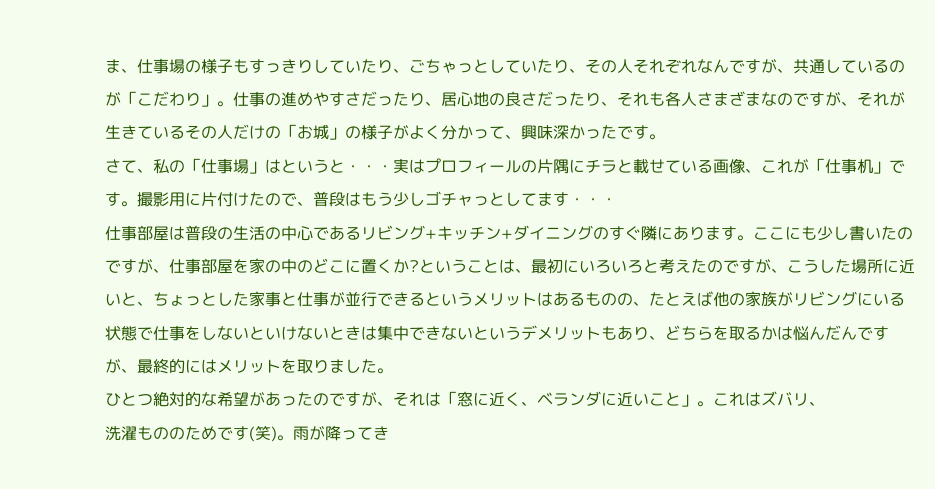ま、仕事場の様子もすっきりしていたり、ごちゃっとしていたり、その人それぞれなんですが、共通しているのが「こだわり」。仕事の進めやすさだったり、居心地の良さだったり、それも各人さまざまなのですが、それが生きているその人だけの「お城」の様子がよく分かって、興味深かったです。
さて、私の「仕事場」はというと・・・実はプロフィールの片隅にチラと載せている画像、これが「仕事机」です。撮影用に片付けたので、普段はもう少しゴチャっとしてます・・・
仕事部屋は普段の生活の中心であるリビング+キッチン+ダイニングのすぐ隣にあります。ここにも少し書いたのですが、仕事部屋を家の中のどこに置くか?ということは、最初にいろいろと考えたのですが、こうした場所に近いと、ちょっとした家事と仕事が並行できるというメリットはあるものの、たとえば他の家族がリビングにいる状態で仕事をしないといけないときは集中できないというデメリットもあり、どちらを取るかは悩んだんですが、最終的にはメリットを取りました。
ひとつ絶対的な希望があったのですが、それは「窓に近く、ベランダに近いこと」。これはズバリ、
洗濯もののためです(笑)。雨が降ってき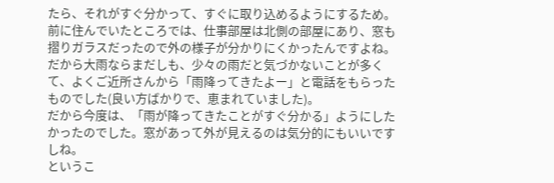たら、それがすぐ分かって、すぐに取り込めるようにするため。前に住んでいたところでは、仕事部屋は北側の部屋にあり、窓も摺りガラスだったので外の様子が分かりにくかったんですよね。だから大雨ならまだしも、少々の雨だと気づかないことが多くて、よくご近所さんから「雨降ってきたよー」と電話をもらったものでした(良い方ばかりで、恵まれていました)。
だから今度は、「雨が降ってきたことがすぐ分かる」ようにしたかったのでした。窓があって外が見えるのは気分的にもいいですしね。
というこ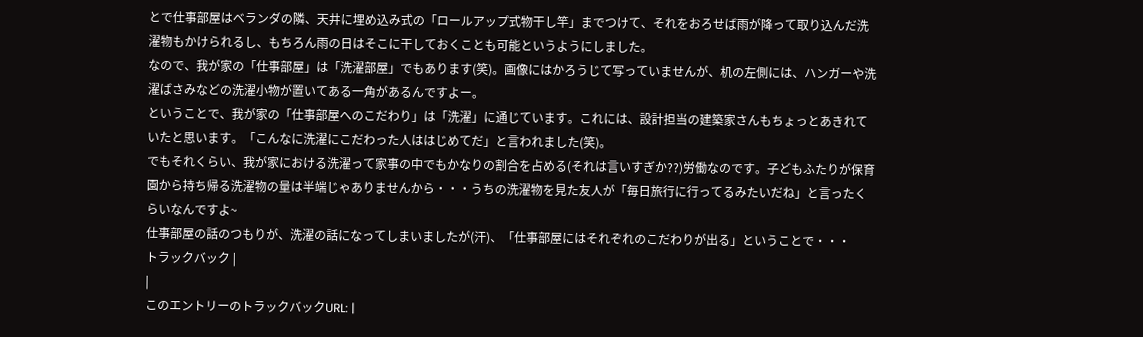とで仕事部屋はベランダの隣、天井に埋め込み式の「ロールアップ式物干し竿」までつけて、それをおろせば雨が降って取り込んだ洗濯物もかけられるし、もちろん雨の日はそこに干しておくことも可能というようにしました。
なので、我が家の「仕事部屋」は「洗濯部屋」でもあります(笑)。画像にはかろうじて写っていませんが、机の左側には、ハンガーや洗濯ばさみなどの洗濯小物が置いてある一角があるんですよー。
ということで、我が家の「仕事部屋へのこだわり」は「洗濯」に通じています。これには、設計担当の建築家さんもちょっとあきれていたと思います。「こんなに洗濯にこだわった人ははじめてだ」と言われました(笑)。
でもそれくらい、我が家における洗濯って家事の中でもかなりの割合を占める(それは言いすぎか??)労働なのです。子どもふたりが保育園から持ち帰る洗濯物の量は半端じゃありませんから・・・うちの洗濯物を見た友人が「毎日旅行に行ってるみたいだね」と言ったくらいなんですよ~
仕事部屋の話のつもりが、洗濯の話になってしまいましたが(汗)、「仕事部屋にはそれぞれのこだわりが出る」ということで・・・
トラックバック |
|
このエントリーのトラックバックURL: |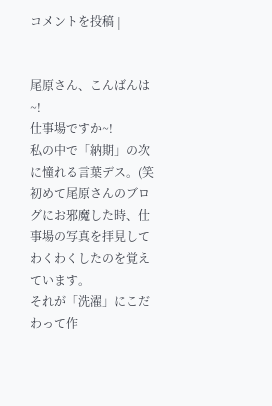コメントを投稿 |


尾原さん、こんばんは~!
仕事場ですか~!
私の中で「納期」の次に憧れる言葉デス。(笑
初めて尾原さんのブログにお邪魔した時、仕事場の写真を拝見してわくわくしたのを覚えています。
それが「洗濯」にこだわって作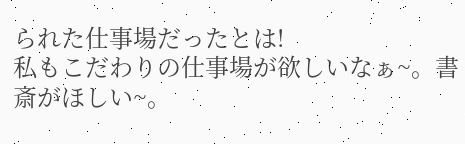られた仕事場だったとは!
私もこだわりの仕事場が欲しいなぁ~。書斎がほしい~。